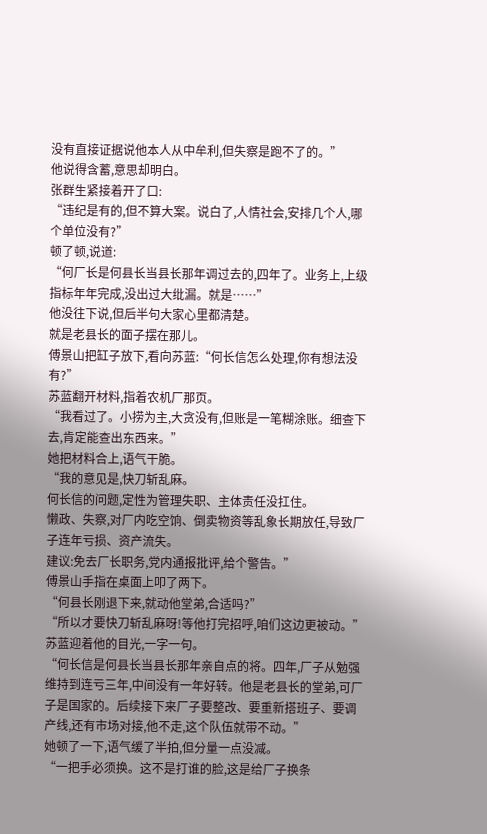没有直接证据说他本人从中牟利,但失察是跑不了的。”
他说得含蓄,意思却明白。
张群生紧接着开了口:
“违纪是有的,但不算大案。说白了,人情社会,安排几个人,哪个单位没有?”
顿了顿,说道:
“何厂长是何县长当县长那年调过去的,四年了。业务上,上级指标年年完成,没出过大纰漏。就是……”
他没往下说,但后半句大家心里都清楚。
就是老县长的面子摆在那儿。
傅景山把缸子放下,看向苏蓝:“何长信怎么处理,你有想法没有?”
苏蓝翻开材料,指着农机厂那页。
“我看过了。小捞为主,大贪没有,但账是一笔糊涂账。细查下去,肯定能查出东西来。”
她把材料合上,语气干脆。
“我的意见是,快刀斩乱麻。
何长信的问题,定性为管理失职、主体责任没扛住。
懒政、失察,对厂内吃空饷、倒卖物资等乱象长期放任,导致厂子连年亏损、资产流失。
建议:免去厂长职务,党内通报批评,给个警告。”
傅景山手指在桌面上叩了两下。
“何县长刚退下来,就动他堂弟,合适吗?”
“所以才要快刀斩乱麻呀!等他打完招呼,咱们这边更被动。”
苏蓝迎着他的目光,一字一句。
“何长信是何县长当县长那年亲自点的将。四年,厂子从勉强维持到连亏三年,中间没有一年好转。他是老县长的堂弟,可厂子是国家的。后续接下来厂子要整改、要重新搭班子、要调产线,还有市场对接,他不走,这个队伍就带不动。”
她顿了一下,语气缓了半拍,但分量一点没减。
“一把手必须换。这不是打谁的脸,这是给厂子换条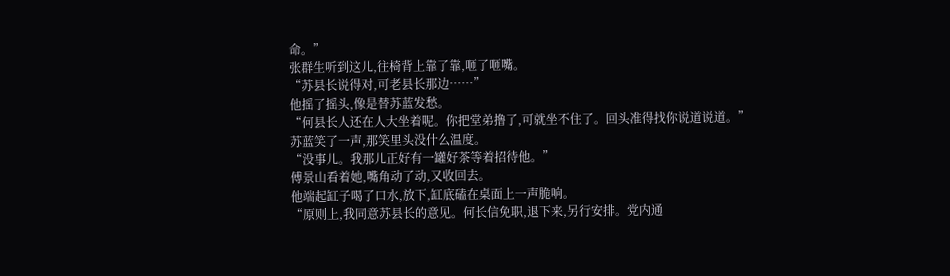命。”
张群生听到这儿,往椅背上靠了靠,咂了咂嘴。
“苏县长说得对,可老县长那边……”
他摇了摇头,像是替苏蓝发愁。
“何县长人还在人大坐着呢。你把堂弟撸了,可就坐不住了。回头准得找你说道说道。”
苏蓝笑了一声,那笑里头没什么温度。
“没事儿。我那儿正好有一罐好茶等着招待他。”
傅景山看着她,嘴角动了动,又收回去。
他端起缸子喝了口水,放下,缸底磕在桌面上一声脆响。
“原则上,我同意苏县长的意见。何长信免职,退下来,另行安排。党内通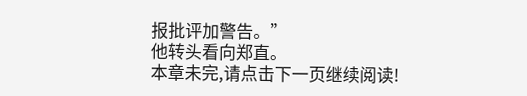报批评加警告。”
他转头看向郑直。
本章未完,请点击下一页继续阅读!